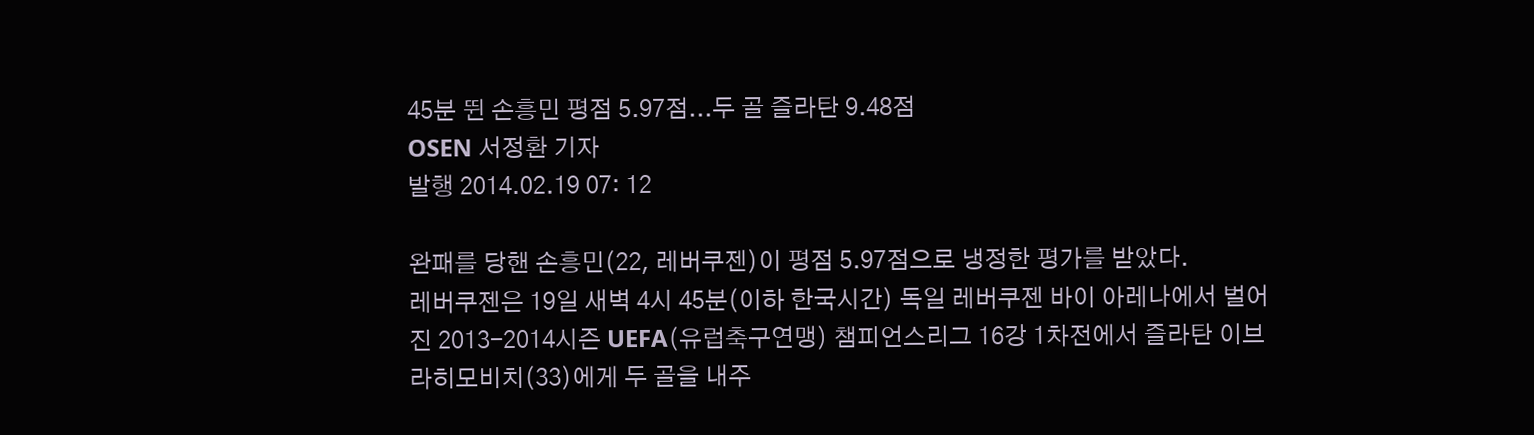45분 뛴 손흥민 평점 5.97점...두 골 즐라탄 9.48점
OSEN 서정환 기자
발행 2014.02.19 07: 12

완패를 당핸 손흥민(22, 레버쿠젠)이 평점 5.97점으로 냉정한 평가를 받았다.
레버쿠젠은 19일 새벽 4시 45분(이하 한국시간) 독일 레버쿠젠 바이 아레나에서 벌어진 2013-2014시즌 UEFA(유럽축구연맹) 챔피언스리그 16강 1차전에서 즐라탄 이브라히모비치(33)에게 두 골을 내주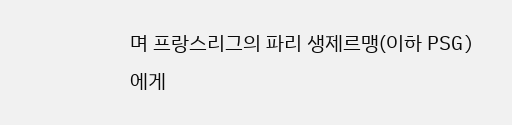며 프랑스리그의 파리 생제르맹(이하 PSG)에게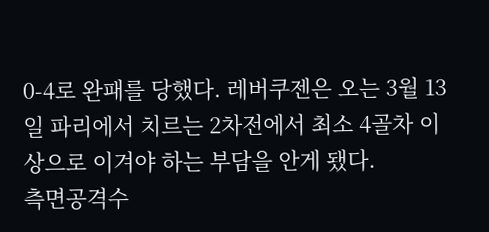0-4로 완패를 당했다. 레버쿠젠은 오는 3월 13일 파리에서 치르는 2차전에서 최소 4골차 이상으로 이겨야 하는 부담을 안게 됐다.
측면공격수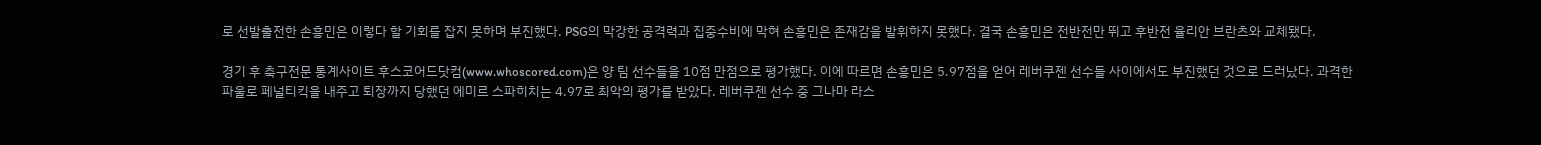로 선발출전한 손흥민은 이렇다 할 기회를 잡지 못하며 부진했다. PSG의 막강한 공격력과 집중수비에 막혀 손흥민은 존재감을 발휘하지 못했다. 결국 손흥민은 전반전만 뛰고 후반전 율리안 브란츠와 교체됐다.

경기 후 축구전문 통계사이트 후스코어드닷컴(www.whoscored.com)은 양 팀 선수들을 10점 만점으로 평가했다. 이에 따르면 손흥민은 5.97점을 얻어 레버쿠젠 선수들 사이에서도 부진했던 것으로 드러났다. 과격한 파울로 페널티킥을 내주고 퇴장까지 당했던 에미르 스파히치는 4.97로 최악의 평가를 받았다. 레버쿠젠 선수 중 그나마 라스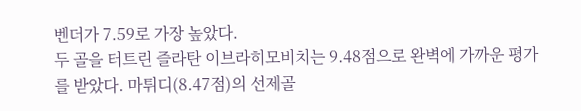벤더가 7.59로 가장 높았다.
두 골을 터트린 즐라탄 이브라히모비치는 9.48점으로 완벽에 가까운 평가를 받았다. 마튀디(8.47점)의 선제골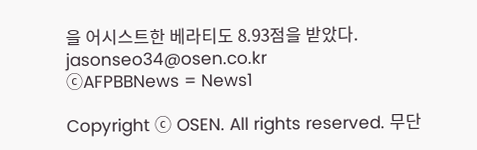을 어시스트한 베라티도 8.93점을 받았다.
jasonseo34@osen.co.kr
ⓒAFPBBNews = News1

Copyright ⓒ OSEN. All rights reserved. 무단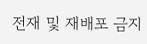전재 및 재배포 금지